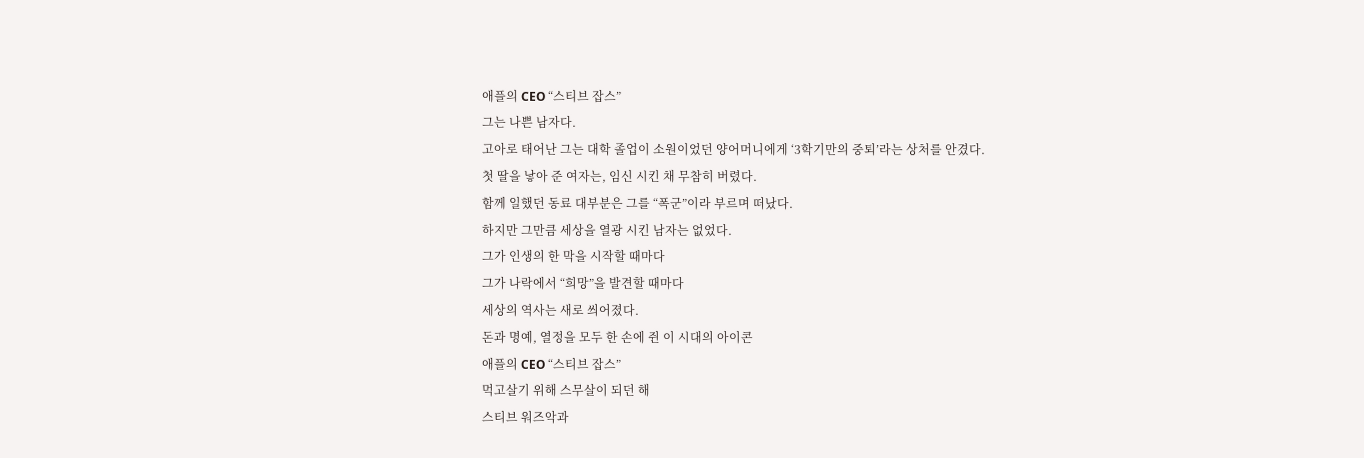애플의 CEO “스티브 잡스”
그는 나쁜 남자다.
고아로 태어난 그는 대학 졸업이 소원이었던 양어머니에게 ‘3학기만의 중퇴’라는 상처를 안겼다.
첫 딸을 낳아 준 여자는, 임신 시킨 채 무참히 버렸다.
함께 일했던 동료 대부분은 그를 “폭군”이라 부르며 떠났다.
하지만 그만큼 세상을 열광 시킨 남자는 없었다.
그가 인생의 한 막을 시작할 때마다
그가 나락에서 “희망”을 발견할 때마다
세상의 역사는 새로 씌어졌다.
돈과 명예, 열정을 모두 한 손에 쥔 이 시대의 아이콘
애플의 CEO “스티브 잡스”
먹고살기 위해 스무살이 되던 해
스티브 워즈악과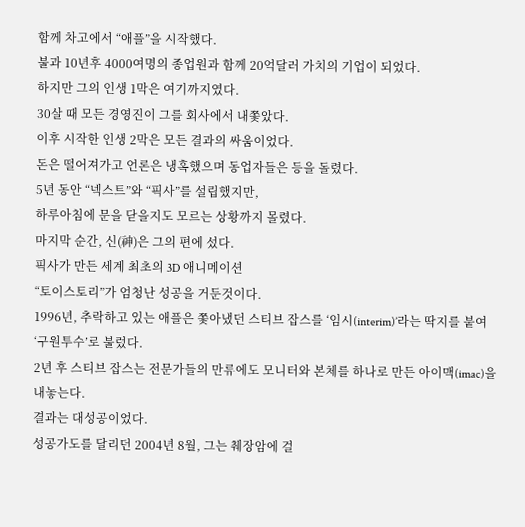함께 차고에서 “애플”을 시작했다.
불과 10년후 4000여명의 종업원과 함께 20억달러 가치의 기업이 되었다.
하지만 그의 인생 1막은 여기까지였다.
30살 때 모든 경영진이 그를 회사에서 내쫓았다.
이후 시작한 인생 2막은 모든 결과의 싸움이었다.
돈은 떨어져가고 언론은 냉혹했으며 동업자들은 등을 돌렸다.
5년 동안 “넥스트”와 “픽사”를 설립했지만,
하루아침에 문을 닫을지도 모르는 상황까지 몰렸다.
마지막 순간, 신(神)은 그의 편에 섰다.
픽사가 만든 세계 최초의 3D 애니메이션
“토이스토리”가 엄청난 성공을 거둔것이다.
1996년, 추락하고 있는 애플은 쫓아냈던 스티브 잡스를 ‘임시(interim)’라는 딱지를 붙여 ‘구원투수’로 불렀다.
2년 후 스티브 잡스는 전문가들의 만류에도 모니터와 본체를 하나로 만든 아이맥(imac)을 내놓는다.
결과는 대성공이었다.
성공가도를 달리던 2004년 8월, 그는 췌장암에 걸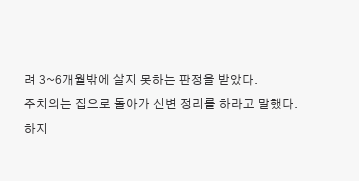려 3~6개월밖에 살지 못하는 판정을 받았다.
주치의는 집으로 돌아가 신변 정리를 하라고 말했다.
하지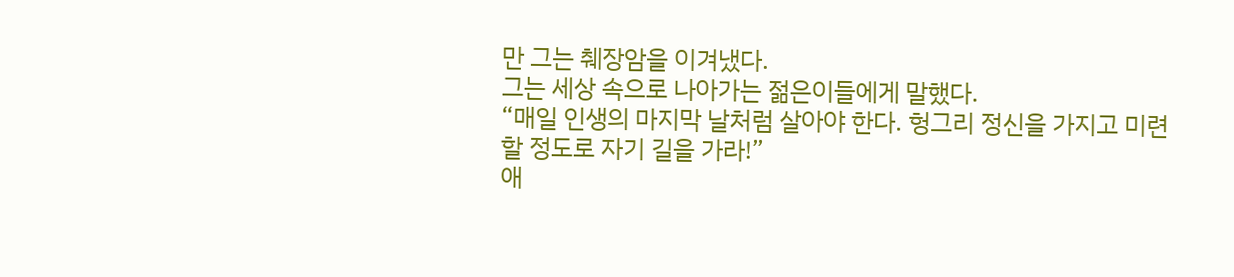만 그는 췌장암을 이겨냈다.
그는 세상 속으로 나아가는 젊은이들에게 말했다.
“매일 인생의 마지막 날처럼 살아야 한다. 헝그리 정신을 가지고 미련할 정도로 자기 길을 가라!”
애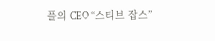플의 CEO “스티브 잡스”